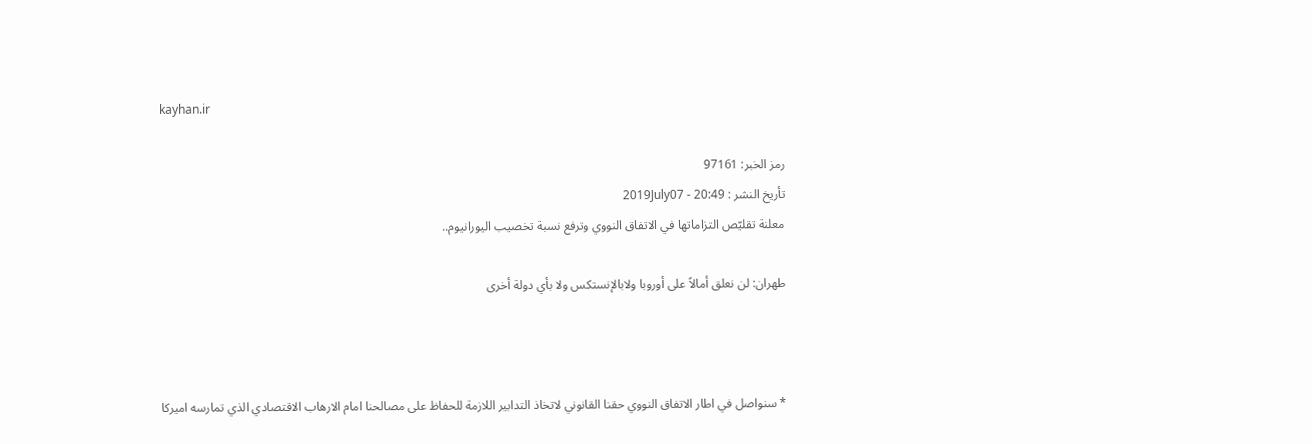kayhan.ir

رمز الخبر: 97161
تأريخ النشر : 2019July07 - 20:49
معلنة تقليّص التزاماتها في الاتفاق النووي وترفع نسبة تخصيب اليورانيوم..

طهران: لن نعلق أمالاً على أوروبا ولابالإنستكس ولا بأي دولة أخرى



* سنواصل في اطار الاتفاق النووي حقنا القانوني لاتخاذ التدابير اللازمة للحفاظ على مصالحنا امام الارهاب الاقتصادي الذي تمارسه اميركا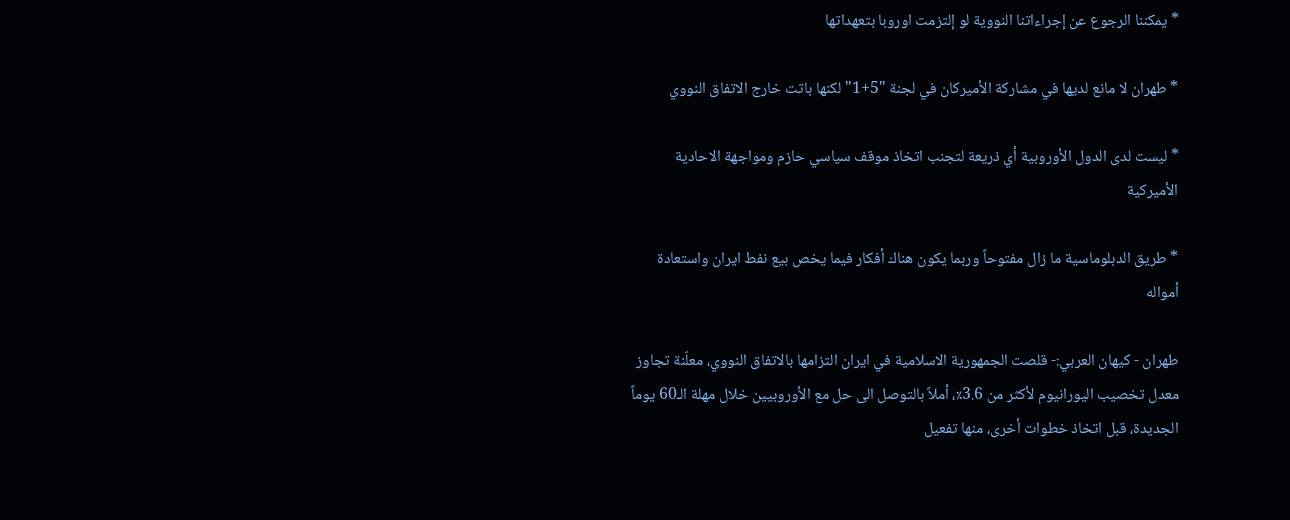* يمكننا الرجوع عن إجراءاتنا النووية لو إلتزمت اوروبا بتعهداتها

* طهران لا مانع لديها في مشاركة الأميركان في لجنة "5+1" لكنها باتت خارج الاتفاق النووي

* ليست لدى الدول الأوروبية أي ذريعة لتجنب اتخاذ موقف سياسي حازم ومواجهة الاحادية الأميركية

* طريق الدبلوماسية ما زال مفتوحاً وربما يكون هناك أفكار فيما يخص بيع نفط ايران واستعادة أمواله

طهران - كيهان العربي:- قلصت الجمهورية الاسلامية في ايران التزامها بالاتفاق النووي، معلّنة تجاوز معدل تخصيب اليورانيوم لأكثر من 3.6٪، أملاً بالتوصل الى حل مع الأوروبيين خلال مهلة الـ60 يوماً الجديدة، قبل اتخاذ خطوات أخرى، منها تفعيل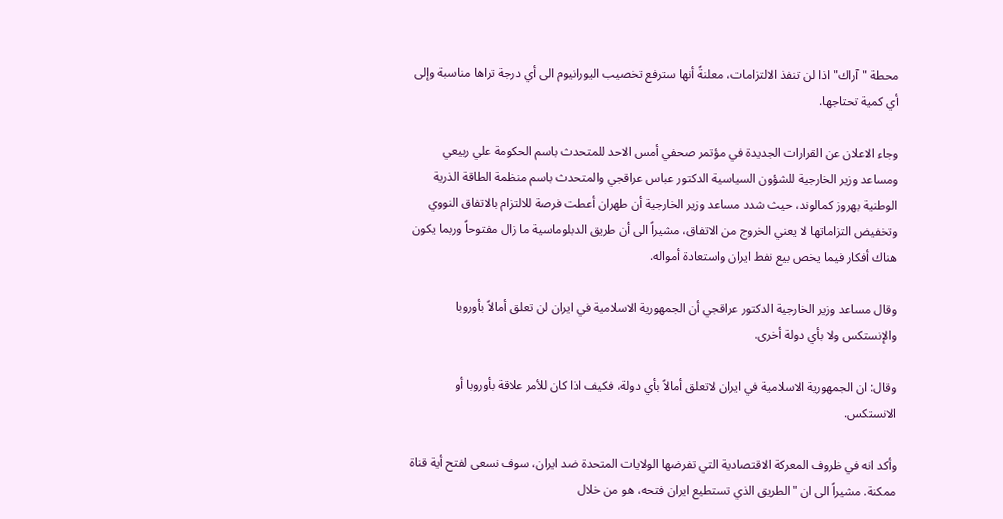محطة "آراك" اذا لن تنفذ الالتزامات، معلنةً أنها سترفع تخصيب اليورانيوم الى أي درجة تراها مناسبة وإلى أي كمية تحتاجها.

وجاء الاعلان عن القرارات الجديدة في مؤتمر صحفي أمس الاحد للمتحدث باسم الحكومة علي ربيعي ومساعد وزير الخارجية للشؤون السياسية الدكتور عباس عراقجي والمتحدث باسم منظمة الطاقة الذرية الوطنية بهروز كمالوند، حيث شدد مساعد وزير الخارجية أن طهران أعطت فرصة للالتزام بالاتفاق النووي وتخفيض التزاماتها لا يعني الخروج من الاتفاق، مشيراً الى أن طريق الدبلوماسية ما زال مفتوحاً وربما يكون هناك أفكار فيما يخص بيع نفط ايران واستعادة أمواله.

وقال مساعد وزير الخارجية الدكتور عراقجي أن الجمهورية الاسلامية في ايران لن تعلق أمالاً بأوروبا والإنستكس ولا بأي دولة أخرى.

وقال: ان الجمهورية الاسلامية في ايران لاتعلق أمالاً بأي دولة، فكيف اذا كان للأمر علاقة بأوروبا أو الانستكس.

وأكد انه في ظروف المعركة الاقتصادية التي تفرضها الولايات المتحدة ضد ايران، سوف نسعى لفتح أية قناة ممكنة. مشيراً الى ان "الطريق الذي تستطيع ايران فتحه، هو من خلال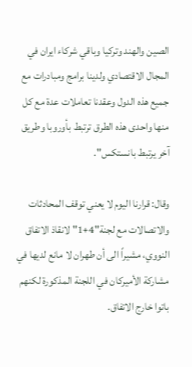الصين والهند وتركيا وباقي شركاء ايران في المجال الاقتصادي ولدينا برامج ومبادرات مع جميع هذه الدول وعقدنا تعاملات عدة مع كل منها واحدى هذه الطرق ترتبط بأوروبا وطريق آخر يرتبط بانستكس".

وقال: قرارنا اليوم لا يعني توقف المحادثات والاتصالات مع لجنة"4+1" لانقاذ الاتفاق النووي، مشيراً الى أن طهران لا مانع لديها في مشاركة الأميركان في اللجنة المذكورة لكنهم باتوا خارج الاتفاق.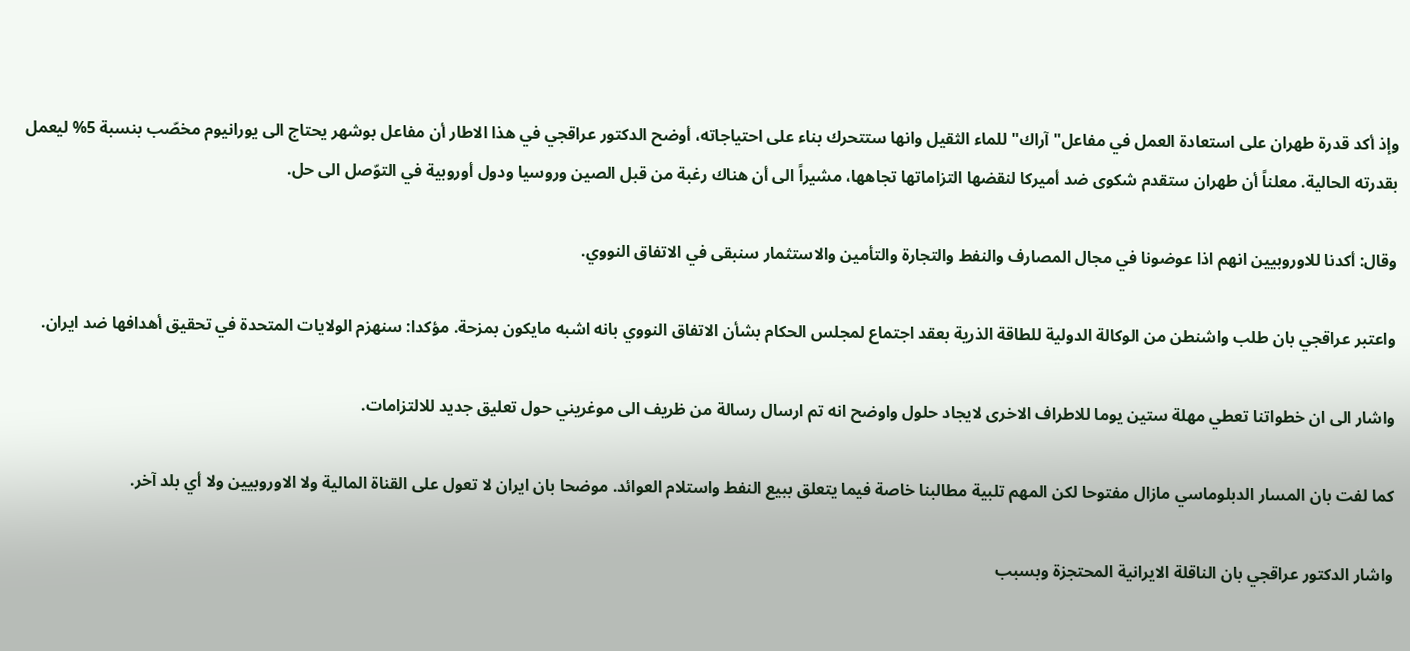وإذ أكد قدرة طهران على استعادة العمل في مفاعل" آراك" للماء الثقيل وانها ستتحرك بناء على احتياجاته، أوضح الدكتور عراقجي في هذا الاطار أن مفاعل بوشهر يحتاج الى يورانيوم مخصّب بنسبة 5% ليعمل بقدرته الحالية. معلناً أن طهران ستقدم شكوى ضد أميركا لنقضها التزاماتها تجاهها، مشيراً الى أن هناك رغبة من قبل الصين وروسيا ودول أوروبية في التوّصل الى حل.

وقال: أكدنا للاوروبيين انهم اذا عوضونا في مجال المصارف والنفط والتجارة والتأمين والاستثمار سنبقى في الاتفاق النووي.

واعتبر عراقجي بان طلب واشنطن من الوكالة الدولية للطاقة الذرية بعقد اجتماع لمجلس الحكام بشأن الاتفاق النووي بانه اشبه مايكون بمزحة. مؤكدا: سنهزم الولايات المتحدة في تحقيق أهدافها ضد ايران.

واشار الى ان خطواتنا تعطي مهلة ستين يوما للاطراف الاخرى لايجاد حلول واوضح انه تم ارسال رسالة من ظريف الى موغريني حول تعليق جديد للالتزامات.

كما لفت بان المسار الدبلوماسي مازال مفتوحا لكن المهم تلبية مطالبنا خاصة فيما يتعلق ببيع النفط واستلام العوائد. موضحا بان ايران لا تعول على القناة المالية ولا الاوروبيين ولا أي بلد آخر.

واشار الدكتور عراقجي بان الناقلة الايرانية المحتجزة وبسبب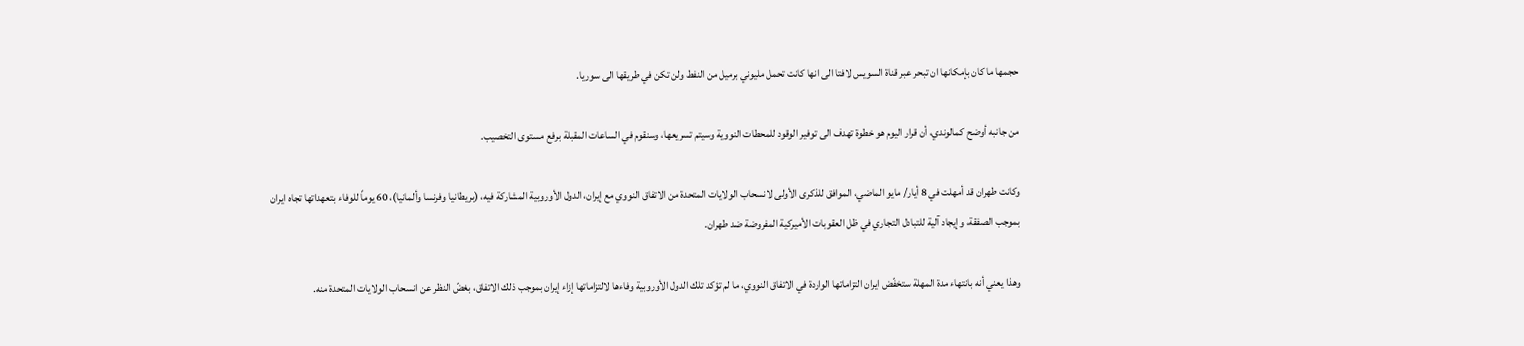حجمها ما كان بإمكانها ان تبحر عبر قناة السويس لافتا الى انها كانت تحمل مليوني برميل من النفط ولن تكن في طريقها الى سوريا.

من جانبه أوضح كمالوندي، أن قرار اليوم هو خطوة تهدف الى توفير الوقود للمحطات النووية وسيتم تسريعها، وسنقوم في الساعات المقبلة برفع مستوى التخصيب.

وكانت طهران قد أمهلت في 8 أيار/ مايو الماضي، الموافق للذكرى الأولى لانسحاب الولايات المتحدة من الاتفاق النووي مع إيران، الدول الأوروبية المشاركة فيه، (بريطانيا وفرنسا وألمانيا)، 60 يوماً للوفاء بتعهداتها تجاه ايران بموجب الصفقة، وإيجاد آلية للتبادل التجاري في ظل العقوبات الأميركية المفروضة ضد طهران.

وهذا يعني أنه بانتهاء مدة المهلة ستخفّض ايران التزاماتها الواردة في الاتفاق النووي، ما لم تؤكد تلك الدول الأوروبية وفاءها لالتزاماتها إزاء إيران بموجب ذلك الاتفاق، بغضّ النظر عن انسحاب الولايات المتحدة منه.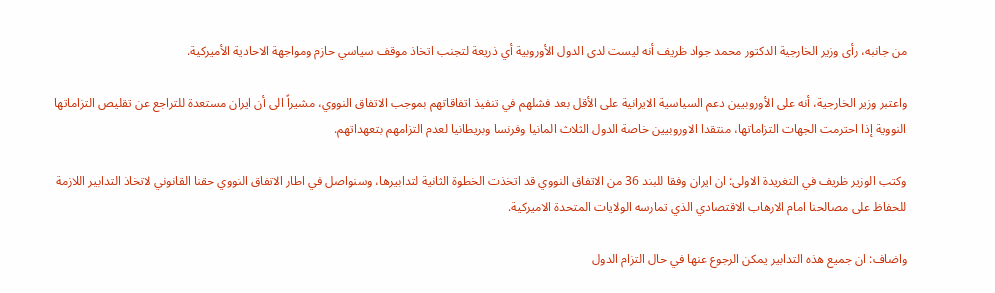من جانبه، رأى وزير الخارجية الدكتور محمد جواد ظريف أنه ليست لدى الدول الأوروبية أي ذريعة لتجنب اتخاذ موقف سياسي حازم ومواجهة الاحادية الأميركية.

واعتبر وزير الخارجية، أنه على الأوروبيين دعم السياسية الايرانية على الأقل بعد فشلهم في تنفيذ اتفاقاتهم بموجب الاتفاق النووي، مشيراً الى أن ايران مستعدة للتراجع عن تقليص التزاماتها النووية إذا احترمت الجهات التزاماتها، منتقدا الاوروبيين خاصة الدول الثلاث المانيا وفرنسا وبريطانيا لعدم التزامهم بتعهداتهم.

وكتب الوزير ظريف في التغريدة الاولى: ان ايران وفقا للبند 36 من الاتفاق النووي قد اتخذت الخطوة الثانية لتدابيرها، وسنواصل في اطار الاتفاق النووي حقنا القانوني لاتخاذ التدابير اللازمة للحفاظ على مصالحنا امام الارهاب الاقتصادي الذي تمارسه الولايات المتحدة الاميركية.

واضاف: ان جميع هذه التدابير يمكن الرجوع عنها في حال التزام الدول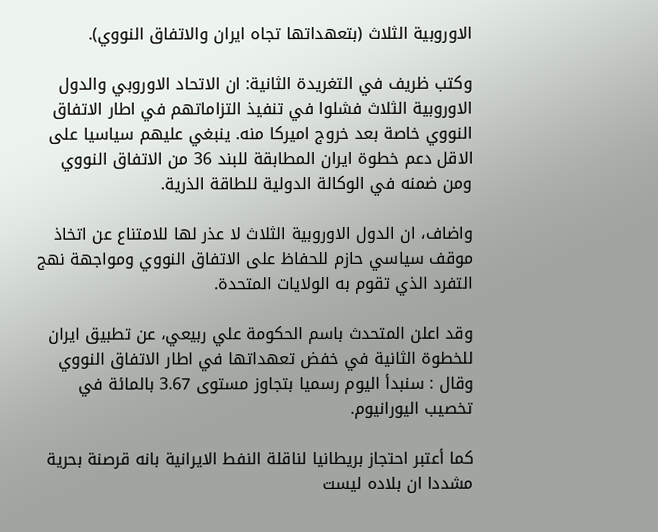الاوروبية الثلاث (بتعهداتها تجاه ايران والاتفاق النووي).

وكتب ظريف في التغريدة الثانية: ان الاتحاد الاوروبي والدول الاوروبية الثلاث فشلوا في تنفيذ التزاماتهم في اطار الاتفاق النووي خاصة بعد خروج اميركا منه. ينبغي عليهم سياسيا على الاقل دعم خطوة ايران المطابقة للبند 36 من الاتفاق النووي ومن ضمنه في الوكالة الدولية للطاقة الذرية.

واضاف، ان الدول الاوروبية الثلاث لا عذر لها للامتناع عن اتخاذ موقف سياسي حازم للحفاظ على الاتفاق النووي ومواجهة نهج التفرد الذي تقوم به الولايات المتحدة.

وقد اعلن المتحدث باسم الحكومة علي ربيعي، عن تطبيق ايران للخطوة الثانية في خفض تعهداتها في اطار الاتفاق النووي وقال : سنبدأ اليوم رسميا بتجاوز مستوى 3.67 بالمائة في تخصيب اليورانيوم.

كما أعتبر احتجاز بريطانيا لناقلة النفط الايرانية بانه قرصنة بحرية مشددا ان بلاده ليست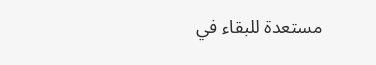مستعدة للبقاء في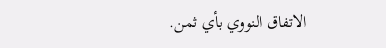الاتفاق النووي بأي ثمن.